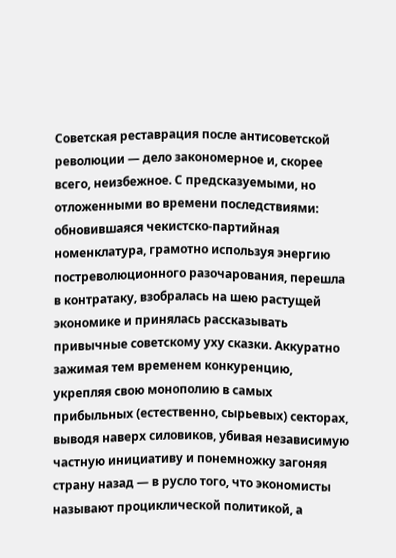Советская реставрация после антисоветской революции — дело закономерное и, скорее всего, неизбежное. С предсказуемыми, но отложенными во времени последствиями: обновившаяся чекистско-партийная номенклатура, грамотно используя энергию постреволюционного разочарования, перешла в контратаку, взобралась на шею растущей экономике и принялась рассказывать привычные советскому уху сказки. Аккуратно зажимая тем временем конкуренцию, укрепляя свою монополию в самых прибыльных (естественно, сырьевых) секторах, выводя наверх силовиков, убивая независимую частную инициативу и понемножку загоняя страну назад — в русло того, что экономисты называют проциклической политикой, а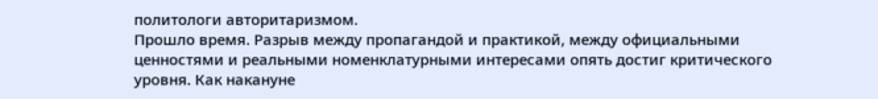политологи авторитаризмом.
Прошло время. Разрыв между пропагандой и практикой, между официальными ценностями и реальными номенклатурными интересами опять достиг критического уровня. Как накануне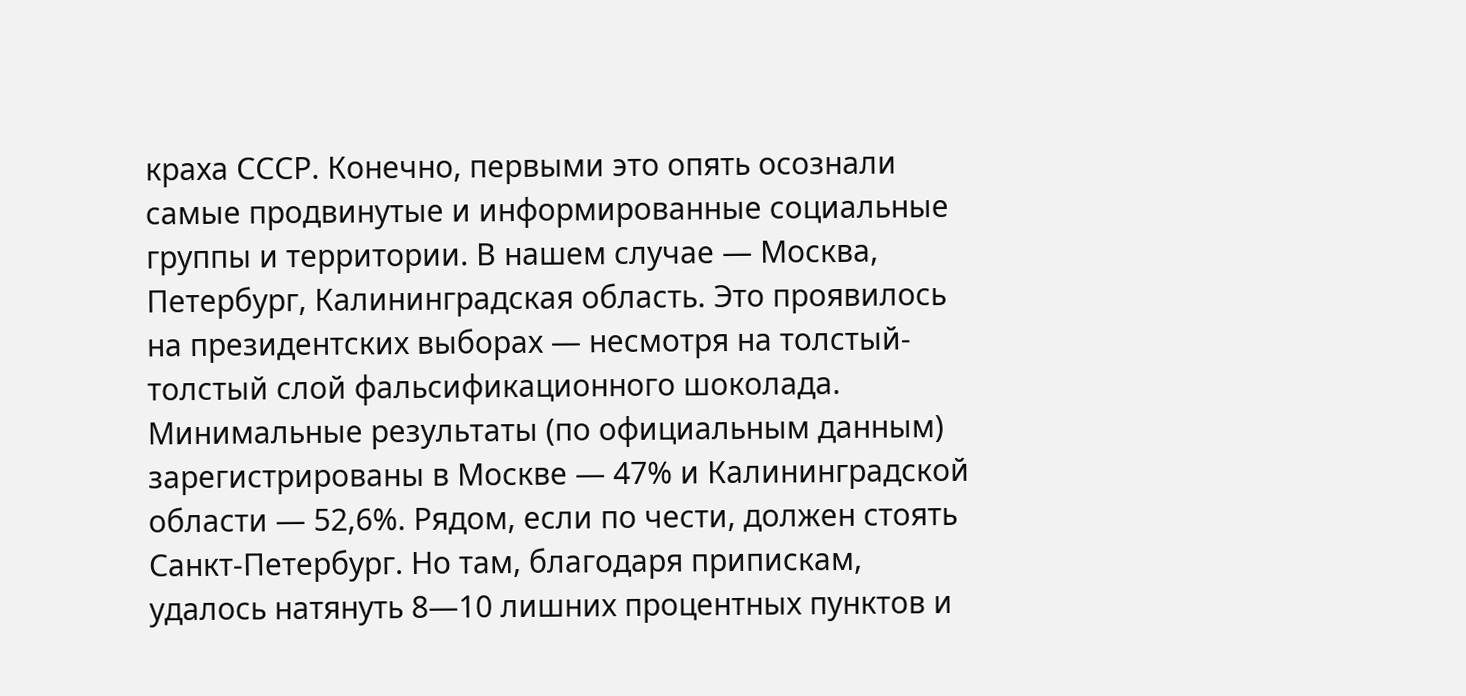краха СССР. Конечно, первыми это опять осознали самые продвинутые и информированные социальные группы и территории. В нашем случае — Москва, Петербург, Калининградская область. Это проявилось на президентских выборах — несмотря на толстый-толстый слой фальсификационного шоколада.
Минимальные результаты (по официальным данным) зарегистрированы в Москве — 47% и Калининградской области — 52,6%. Рядом, если по чести, должен стоять Санкт-Петербург. Но там, благодаря припискам, удалось натянуть 8—10 лишних процентных пунктов и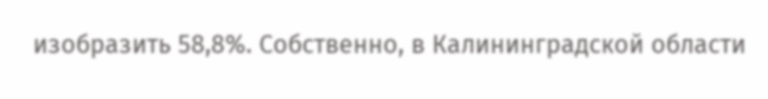изобразить 58,8%. Собственно, в Калининградской области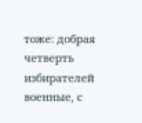тоже: добрая четверть избирателей военные, с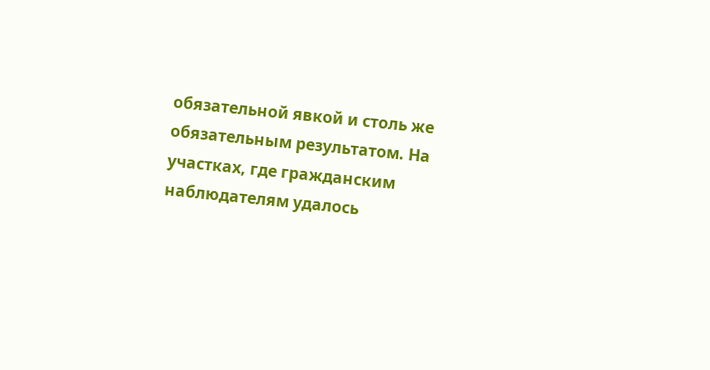обязательной явкой и столь же обязательным результатом. На участках, где гражданским наблюдателям удалось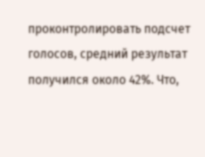проконтролировать подсчет голосов, средний результат получился около 42%. Что,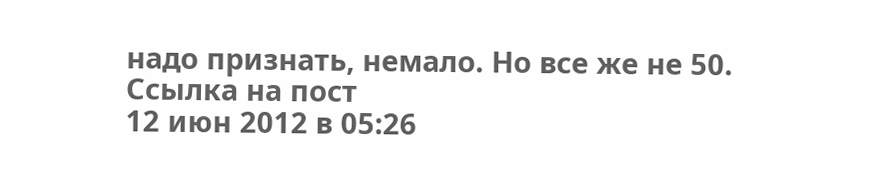надо признать, немало. Но все же не 50.
Ссылка на пост
12 июн 2012 в 05:26